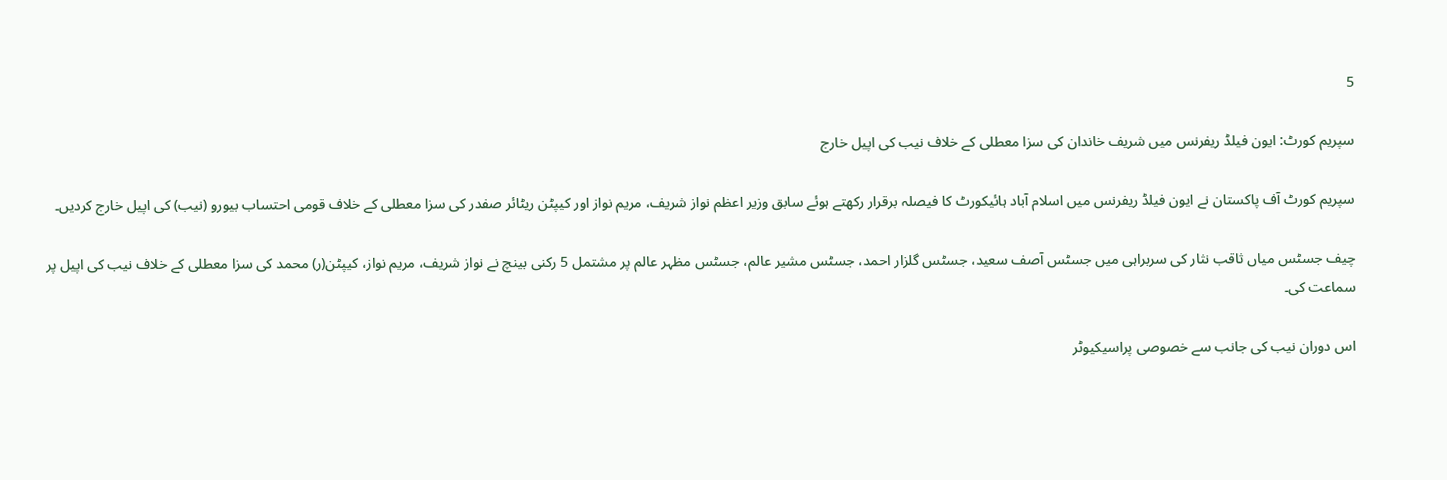5

سپریم کورٹ: ایون فیلڈ ریفرنس میں شریف خاندان کی سزا معطلی کے خلاف نیب کی اپیل خارج

سپریم کورٹ آف پاکستان نے ایون فیلڈ ریفرنس میں اسلام آباد ہائیکورٹ کا فیصلہ برقرار رکھتے ہوئے سابق وزیر اعظم نواز شریف، مریم نواز اور کیپٹن ریٹائر صفدر کی سزا معطلی کے خلاف قومی احتساب بیورو (نیب) کی اپیل خارج کردیں۔

چیف جسٹس میاں ثاقب نثار کی سربراہی میں جسٹس آصف سعید، جسٹس گلزار احمد، جسٹس مشیر عالم، جسٹس مظہر عالم پر مشتمل 5 رکنی بینچ نے نواز شریف، مریم نواز، کیپٹن(ر) محمد کی سزا معطلی کے خلاف نیب کی اپیل پر سماعت کی۔

اس دوران نیب کی جانب سے خصوصی پراسیکیوٹر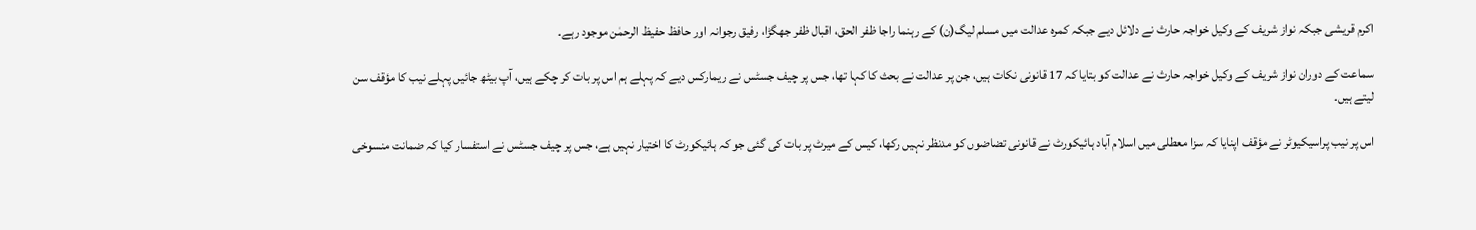اکرم قریشی جبکہ نواز شریف کے وکیل خواجہ حارث نے دلائل دیے جبکہ کمرہ عدالت میں مسلم لیگ(ن) کے رہنما راجا ظفر الحق، اقبال ظفر جھگڑا، رفیق رجوانہ اور حافظ حفیظ الرحمٰن موجود رہے۔

سماعت کے دوران نواز شریف کے وکیل خواجہ حارث نے عدالت کو بتایا کہ 17 قانونی نکات ہیں، جن پر عدالت نے بحث کا کہا تھا، جس پر چیف جسٹس نے ریمارکس دیے کہ پہلے ہم اس پر بات کر چکے ہیں، آپ بیٹھ جائیں پہلے نیب کا مؤقف سن لیتے ہیں۔

اس پر نیب پراسیکیوٹر نے مؤقف اپنایا کہ سزا معطلی میں اسلام آباد ہائیکورٹ نے قانونی تضاضوں کو مدنظر نہیں رکھا، کیس کے میرٹ پر بات کی گئی جو کہ ہائیکورٹ کا اختیار نہیں ہے، جس پر چیف جسٹس نے استفسار کیا کہ ضمانت منسوخی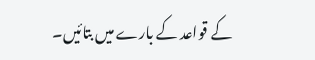کے قواعد کے بارے میں بتائیں۔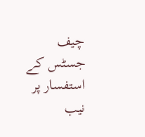چیف جسٹس کے استفسار پر نیب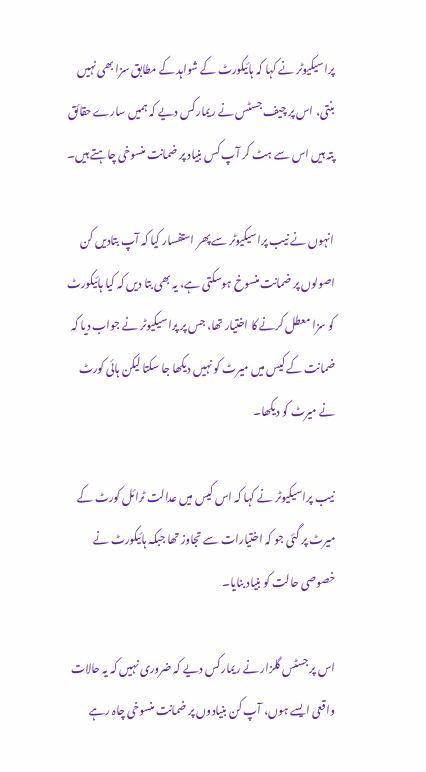پراسیکیوٹر نے کہا کہ ہائیکورٹ کے شواہد کے مطابق سزا بھی نہیں بنتی، اس پر چیف جسٹس نے ریمارکس دیے کہ ہمیں سارے حقائق پتہ ہیں اس سے ہٹ کر آپ کس بنیاد پر ضمانت منسوخی چاہتے ہیں۔

انہوں نے نیب پراسیکیوٹر سے پھر استفسار کیا کہ آپ بتادیں کن اصولوں پر ضمانت منسوخ ہوسکتی ہے، یہ بھی بتا دیں کہ کیا ہائیکورٹ کو سزا معطل کرنے کا اختیار تھا، جس پر پراسیکیوٹر نے جواب دیا کہ ضمانت کے کیس میں میرٹ کو نہیں دیکھا جا سکتا لیکن ہائی کورٹ نے میرٹ کو دیکھا۔

نیب پراسیکیوٹر نے کہا کہ اس کیس میں عدالت ٹرائل کورٹ کے میرٹ پر گئی جو کہ اختیارات سے تجاوز تھا جبکہ ہائیکورٹ نے خصوصی حالت کو بنیاد بنایا۔

اس پر جسٹس گلزار نے ریمارکس دیے کہ ضروری نہیں کہ یہ حالات واقعی ایسے ہوں، آپ کن بنیادوں پر ضمانت منسوخی چاہ رہے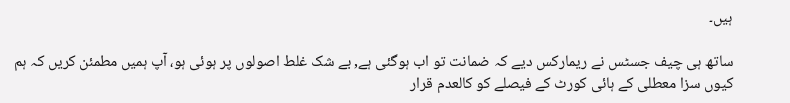ہیں۔

ساتھ ہی چیف جسٹس نے ریمارکس دیے کہ ضمانت تو اب ہوگئی ہے, بے شک غلط اصولوں پر ہوئی ہو، آپ ہمیں مطمئن کریں کہ ہم کیوں سزا معطلی کے ہائی کورٹ کے فیصلے کو کالعدم قرار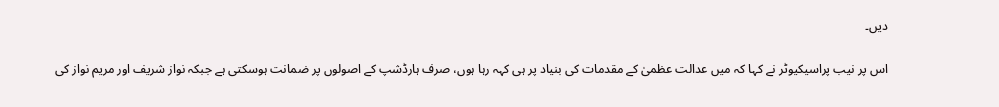دیں۔

اس پر نیب پراسیکیوٹر نے کہا کہ میں عدالت عظمیٰ کے مقدمات کی بنیاد پر ہی کہہ رہا ہوں، صرف ہارڈشپ کے اصولوں پر ضمانت ہوسکتی ہے جبکہ نواز شریف اور مریم نواز کی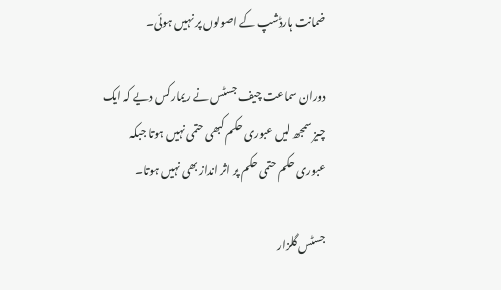ضمانت ہارڈشپ کے اصولوں پر نہیں ہوئی۔

دوران سماعت چیف جسٹس نے ریمارکس دیے کہ ایک چیز سمجھ لیں عبوری حکم کبھی حتمی نہیں ہوتا جبکہ عبوری حکم حتمی حکم پر اثر انداز بھی نہیں ہوتا۔

جسٹس گلزار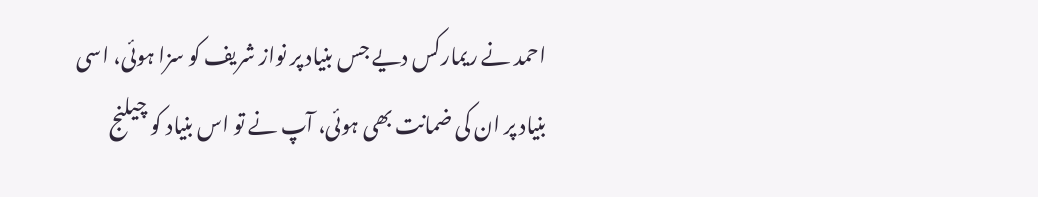احمد نے ریمارکس دیے جس بنیاد پر نواز شریف کو سزا ہوئی، اسی بنیاد پر ان کی ضمانت بھی ہوئی، آپ نے تو اس بنیاد کو چیلنج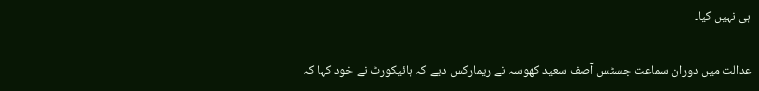ہی نہیں کیا۔

عدالت میں دوران سماعت جسٹس آصف سعید کھوسہ نے ریمارکس دیے کہ ہائیکورٹ نے خود کہا کہ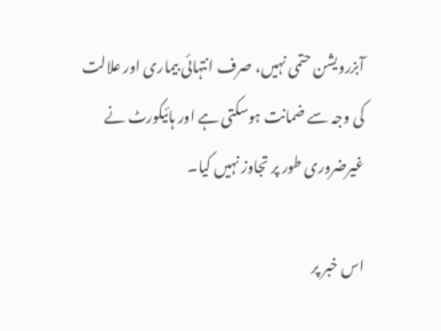آبزرویشن حتمی نہیں، صرف انتہائی بیماری اور علالت کی وجہ سے ضمانت ہوسکتی ہے اور ہائیکورٹ نے غیرضروری طور پر تجاوز نہیں کیا۔

اس خبر پر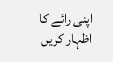اپنی رائے کا اظہار کریں